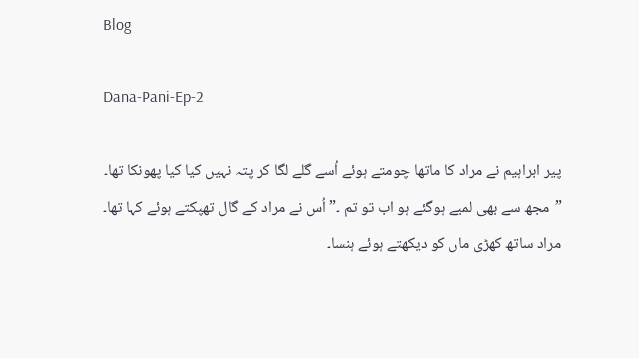Blog

Dana-Pani-Ep-2

پیر ابراہیم نے مراد کا ماتھا چومتے ہوئے اُسے گلے لگا کر پتہ نہیں کیا کیا پھونکا تھا۔
”مجھ سے بھی لمبے ہوگئے ہو اب تو تم ۔” اُس نے مراد کے گال تھپکتے ہوئے کہا تھا۔ مراد ساتھ کھڑی ماں کو دیکھتے ہوئے ہنسا۔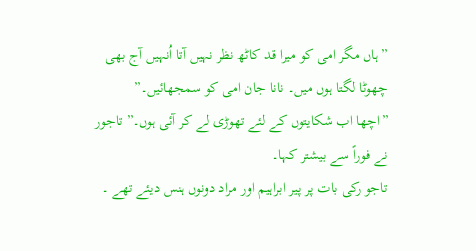”ہاں مگر امی کو میرا قد کاٹھ نظر نہیں آتا اُنہیں آج بھی چھوٹا لگتا ہوں میں۔ نانا جان امی کو سمجھائیں۔”
”اچھا اب شکایتوں کے لئے تھوڑی لے کر آئی ہوں۔” تاجور نے فوراً سے بیشتر کہا۔
تاجو رکی بات پر پیر ابراہیم اور مراد دونوں ہنس دیئے تھے ۔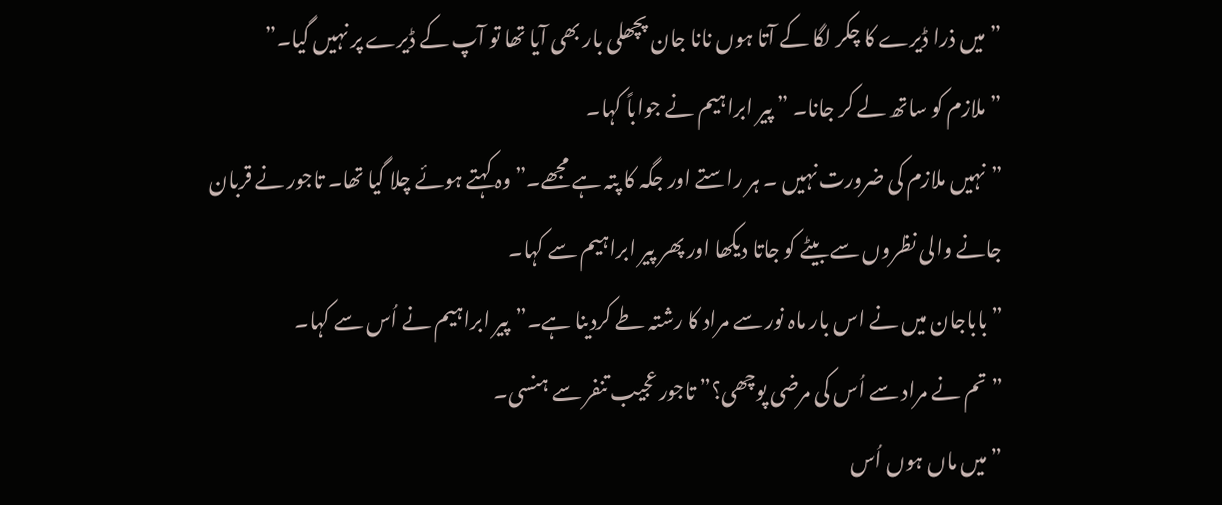”میں ذرا ڈیرے کا چکر لگا کے آتا ہوں نانا جان پچھلی بار بھی آیا تھا تو آپ کے ڈیرے پر نہیں گیا۔”
”ملازم کو ساتھ لے کر جانا۔ ” پیر ابراہیم نے جواباً کہا۔
”نہیں ملازم کی ضرورت نہیں ۔ ہر راستے اور جگہ کا پتہ ہے مجھے۔” وہ کہتے ہوئے چلا گیا تھا۔ تاجور نے قربان جانے والی نظروں سے بیٹے کو جاتا دیکھا اور پھر پیر ابراہیم سے کہا۔
”باباجان میں نے اس بار ماہ نور سے مراد کا رشتہ طے کردینا ہے۔”پیر ابراہیم نے اُس سے کہا۔
”تم نے مراد سے اُس کی مرضی پوچھی؟” تاجور عجیب تنفر سے ہنسی۔
”میں ماں ہوں اُس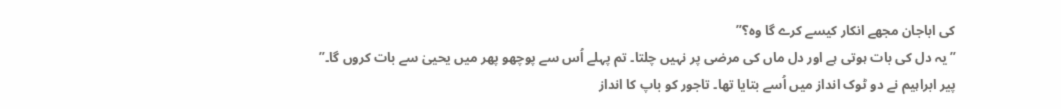کی اباجان مجھے انکار کیسے کرے گا وہ؟”
”یہ دل کی بات ہوتی ہے اور دل ماں کی مرضی پر نہیں چلتا۔ تم پہلے اُس سے پوچھو پھر میں یحییٰ سے بات کروں گا۔”
پیر ابراہیم نے دو ٹوک انداز میں اُسے بتایا تھا۔ تاجور کو باپ کا انداز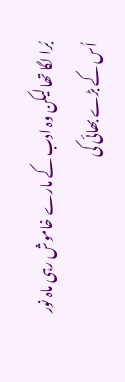بُرا لگا تھا لیکن وہ ادب کے مارے خاموش رہی ماہ نور اُس کے بڑے بھائی کی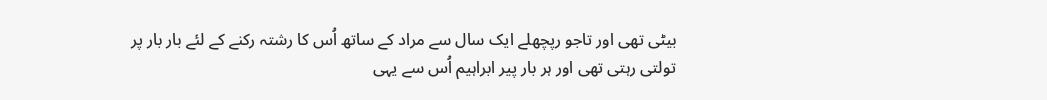بیٹی تھی اور تاجو رپچھلے ایک سال سے مراد کے ساتھ اُس کا رشتہ رکنے کے لئے بار بار پر تولتی رہتی تھی اور ہر بار پیر ابراہیم اُس سے یہی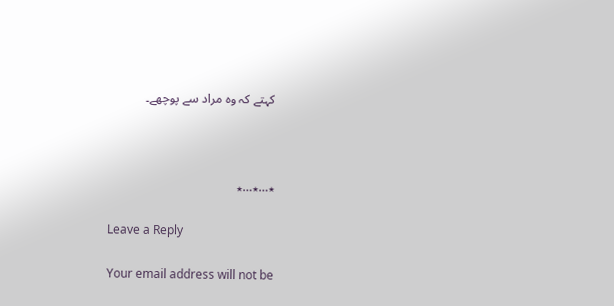کہتے کہ وہ مراد سے پوچھے۔



٭…٭…٭

Leave a Reply

Your email address will not be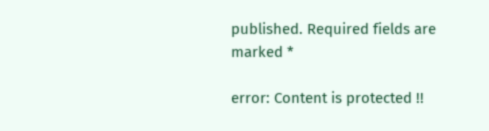published. Required fields are marked *

error: Content is protected !!